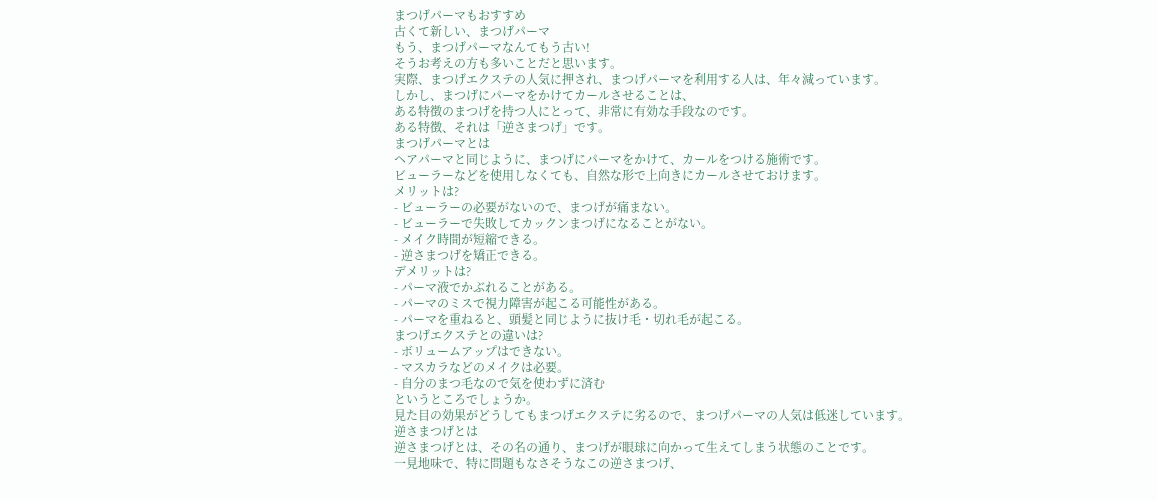まつげパーマもおすすめ
古くて新しい、まつげパーマ
もう、まつげパーマなんてもう古い!
そうお考えの方も多いことだと思います。
実際、まつげエクステの人気に押され、まつげパーマを利用する人は、年々減っています。
しかし、まつげにパーマをかけてカールさせることは、
ある特徴のまつげを持つ人にとって、非常に有効な手段なのです。
ある特徴、それは「逆さまつげ」です。
まつげパーマとは
ヘアパーマと同じように、まつげにパーマをかけて、カールをつける施術です。
ビューラーなどを使用しなくても、自然な形で上向きにカールさせておけます。
メリットは?
- ビューラーの必要がないので、まつげが痛まない。
- ビューラーで失敗してカックンまつげになることがない。
- メイク時間が短縮できる。
- 逆さまつげを矯正できる。
デメリットは?
- パーマ液でかぶれることがある。
- パーマのミスで視力障害が起こる可能性がある。
- パーマを重ねると、頭髪と同じように抜け毛・切れ毛が起こる。
まつげエクステとの違いは?
- ボリュームアップはできない。
- マスカラなどのメイクは必要。
- 自分のまつ毛なので気を使わずに済む
というところでしょうか。
見た目の効果がどうしてもまつげエクステに劣るので、まつげパーマの人気は低迷しています。
逆さまつげとは
逆さまつげとは、その名の通り、まつげが眼球に向かって生えてしまう状態のことです。
一見地味で、特に問題もなさそうなこの逆さまつげ、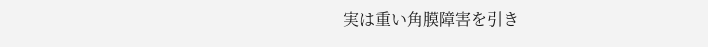実は重い角膜障害を引き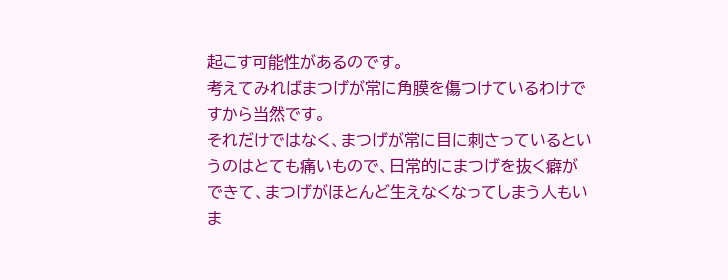起こす可能性があるのです。
考えてみればまつげが常に角膜を傷つけているわけですから当然です。
それだけではなく、まつげが常に目に刺さっているというのはとても痛いもので、日常的にまつげを抜く癖ができて、まつげがほとんど生えなくなってしまう人もいま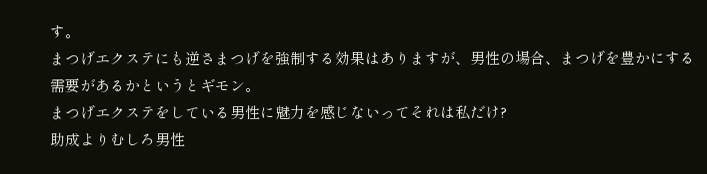す。
まつげエクステにも逆さまつげを強制する効果はありますが、男性の場合、まつげを豊かにする需要があるかというとギモン。
まつげエクステをしている男性に魅力を感じないってそれは私だけ?
助成よりむしろ男性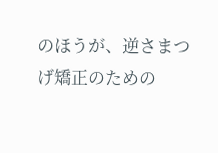のほうが、逆さまつげ矯正のための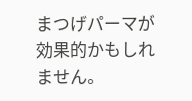まつげパーマが効果的かもしれません。